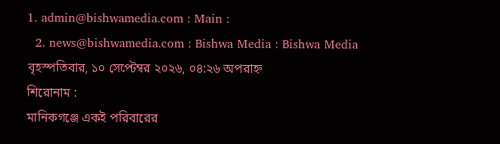1. admin@bishwamedia.com : Main :
  2. news@bishwamedia.com : Bishwa Media : Bishwa Media
বৃহস্পতিবার, ১০ সেপ্টেম্বর ২০২৬, ০৪:২৬ অপরাহ্ন
শিরোনাম :
মানিকগঞ্জে একই পরিবারের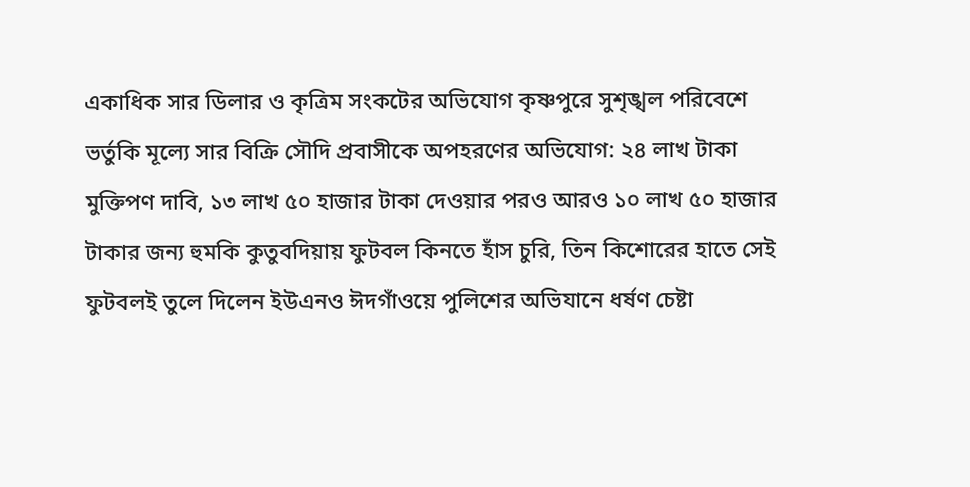একাধিক সার ডিলার ও কৃত্রিম সংকটের অভিযোগ কৃষ্ণপুরে সুশৃঙ্খল পরিবেশে ভর্তুকি মূল্যে সার বিক্রি সৌদি প্রবাসীকে অপহরণের অভিযোগ: ২৪ লাখ টাকা মুক্তিপণ দাবি, ১৩ লাখ ৫০ হাজার টাকা দেওয়ার পরও আরও ১০ লাখ ৫০ হাজার টাকার জন্য হুমকি কুতুবদিয়ায় ফুটবল কিনতে হাঁস চুরি, তিন কিশোরের হাতে সেই ফুটবলই তুলে দিলেন ইউএনও ঈদগাঁওয়ে পুলিশের অভিযানে ধর্ষণ চেষ্টা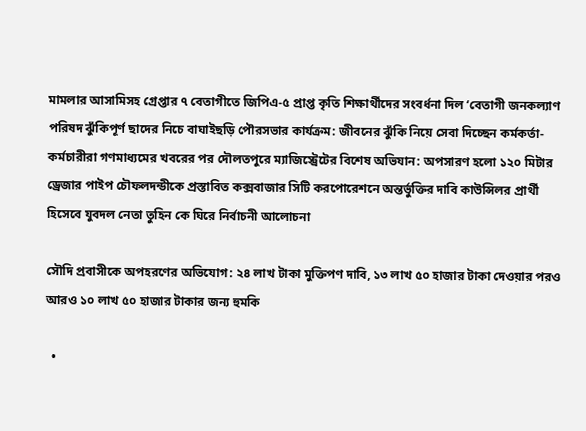মামলার আসামিসহ গ্রেপ্তার ৭ বেতাগীতে জিপিএ-৫ প্রাপ্ত কৃতি শিক্ষার্থীদের সংবর্ধনা দিল ‘বেতাগী জনকল্যাণ পরিষদ ঝুঁকিপূর্ণ ছাদের নিচে বাঘাইছড়ি পৌরসভার কার্যক্রম: জীবনের ঝুঁকি নিয়ে সেবা দিচ্ছেন কর্মকর্তা-কর্মচারীরা গণমাধ্যমের খবরের পর দৌলতপুরে ম্যাজিস্ট্রেটের বিশেষ অভিযান: অপসারণ হলো ১২০ মিটার ড্রেজার পাইপ চৌফলদন্ডীকে প্রস্তাবিত কক্সবাজার সিটি করপোরেশনে অন্তর্ভুক্তির দাবি কাউন্সিলর প্রার্থী হিসেবে যুবদল নেতা তুহিন কে ঘিরে নির্বাচনী আলোচনা

সৌদি প্রবাসীকে অপহরণের অভিযোগ: ২৪ লাখ টাকা মুক্তিপণ দাবি, ১৩ লাখ ৫০ হাজার টাকা দেওয়ার পরও আরও ১০ লাখ ৫০ হাজার টাকার জন্য হুমকি

  •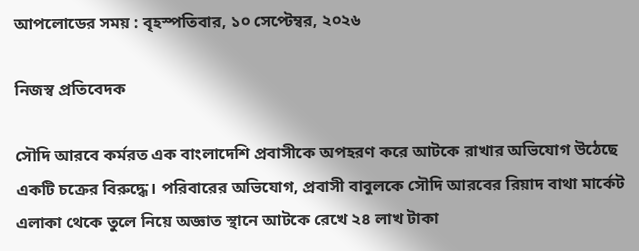আপলোডের সময় : বৃহস্পতিবার, ১০ সেপ্টেম্বর, ২০২৬

নিজস্ব প্রতিবেদক

সৌদি আরবে কর্মরত এক বাংলাদেশি প্রবাসীকে অপহরণ করে আটকে রাখার অভিযোগ উঠেছে একটি চক্রের বিরুদ্ধে। পরিবারের অভিযোগ, প্রবাসী বাবুলকে সৌদি আরবের রিয়াদ বাথা মার্কেট এলাকা থেকে তুলে নিয়ে অজ্ঞাত স্থানে আটকে রেখে ২৪ লাখ টাকা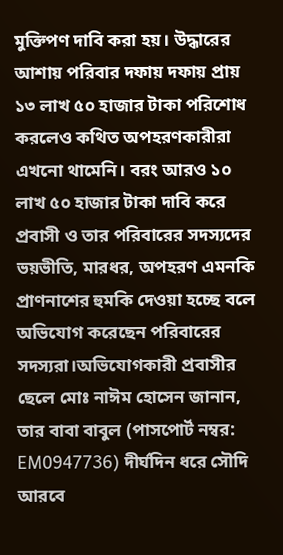মুক্তিপণ দাবি করা হয়। উদ্ধারের আশায় পরিবার দফায় দফায় প্রায় ১৩ লাখ ৫০ হাজার টাকা পরিশোধ করলেও কথিত অপহরণকারীরা এখনো থামেনি। বরং আরও ১০ লাখ ৫০ হাজার টাকা দাবি করে প্রবাসী ও তার পরিবারের সদস্যদের ভয়ভীতি, মারধর, অপহরণ এমনকি প্রাণনাশের হুমকি দেওয়া হচ্ছে বলে অভিযোগ করেছেন পরিবারের সদস্যরা।অভিযোগকারী প্রবাসীর ছেলে মোঃ নাঈম হোসেন জানান, তার বাবা বাবুল (পাসপোর্ট নম্বর: EM0947736) দীর্ঘদিন ধরে সৌদি আরবে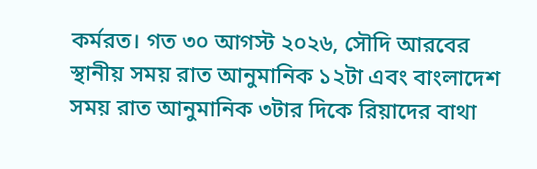কর্মরত। গত ৩০ আগস্ট ২০২৬, সৌদি আরবের স্থানীয় সময় রাত আনুমানিক ১২টা এবং বাংলাদেশ সময় রাত আনুমানিক ৩টার দিকে রিয়াদের বাথা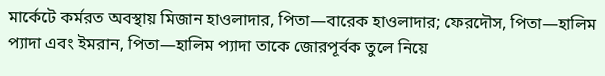মার্কেটে কর্মরত অবস্থায় মিজান হাওলাদার, পিতা—বারেক হাওলাদার; ফেরদৌস, পিতা—হালিম প্যাদা এবং ইমরান, পিতা—হালিম প্যাদা তাকে জোরপূর্বক তুলে নিয়ে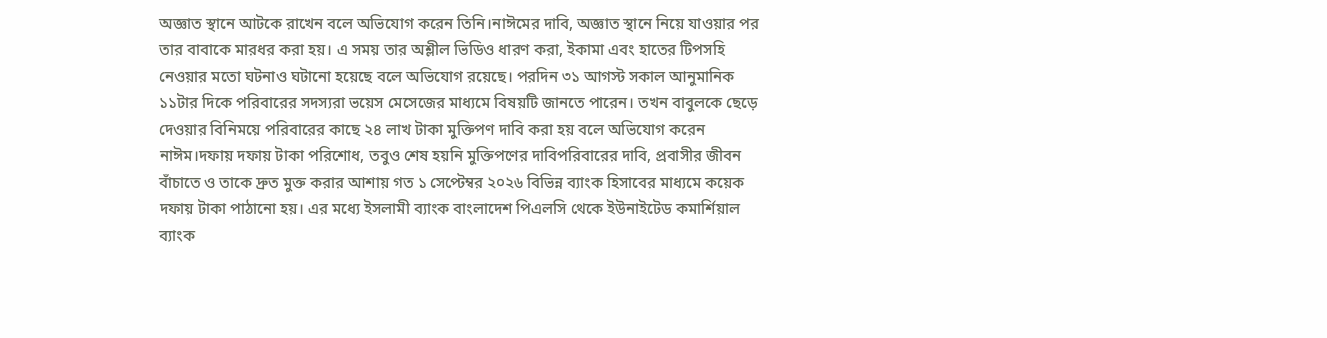অজ্ঞাত স্থানে আটকে রাখেন বলে অভিযোগ করেন তিনি।নাঈমের দাবি, অজ্ঞাত স্থানে নিয়ে যাওয়ার পর তার বাবাকে মারধর করা হয়। এ সময় তার অশ্লীল ভিডিও ধারণ করা, ইকামা এবং হাতের টিপসহি নেওয়ার মতো ঘটনাও ঘটানো হয়েছে বলে অভিযোগ রয়েছে। পরদিন ৩১ আগস্ট সকাল আনুমানিক ১১টার দিকে পরিবারের সদস্যরা ভয়েস মেসেজের মাধ্যমে বিষয়টি জানতে পারেন। তখন বাবুলকে ছেড়ে দেওয়ার বিনিময়ে পরিবারের কাছে ২৪ লাখ টাকা মুক্তিপণ দাবি করা হয় বলে অভিযোগ করেন নাঈম।দফায় দফায় টাকা পরিশোধ, তবুও শেষ হয়নি মুক্তিপণের দাবিপরিবারের দাবি, প্রবাসীর জীবন বাঁচাতে ও তাকে দ্রুত মুক্ত করার আশায় গত ১ সেপ্টেম্বর ২০২৬ বিভিন্ন ব্যাংক হিসাবের মাধ্যমে কয়েক দফায় টাকা পাঠানো হয়। এর মধ্যে ইসলামী ব্যাংক বাংলাদেশ পিএলসি থেকে ইউনাইটেড কমার্শিয়াল ব্যাংক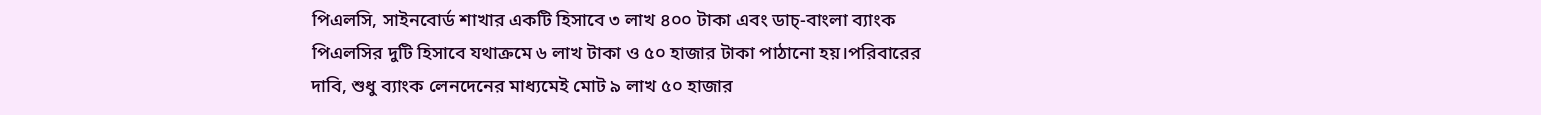পিএলসি, সাইনবোর্ড শাখার একটি হিসাবে ৩ লাখ ৪০০ টাকা এবং ডাচ্-বাংলা ব্যাংক পিএলসির দুটি হিসাবে যথাক্রমে ৬ লাখ টাকা ও ৫০ হাজার টাকা পাঠানো হয়।পরিবারের দাবি, শুধু ব্যাংক লেনদেনের মাধ্যমেই মোট ৯ লাখ ৫০ হাজার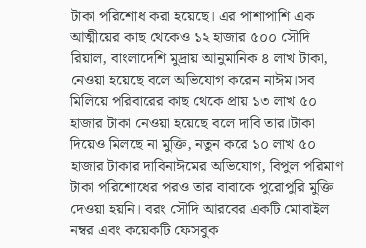টাকা পরিশোধ করা হয়েছে। এর পাশাপাশি এক আত্মীয়ের কাছ থেকেও ১২ হাজার ৫০০ সৌদি রিয়াল, বাংলাদেশি মুদ্রায় আনুমানিক ৪ লাখ টাকা, নেওয়া হয়েছে বলে অভিযোগ করেন নাঈম।সব মিলিয়ে পরিবারের কাছ থেকে প্রায় ১৩ লাখ ৫০ হাজার টাকা নেওয়া হয়েছে বলে দাবি তার।টাকা দিয়েও মিলছে না মুক্তি, নতুন করে ১০ লাখ ৫০ হাজার টাকার দাবিনাঈমের অভিযোগ, বিপুল পরিমাণ টাকা পরিশোধের পরও তার বাবাকে পুরোপুরি মুক্তি দেওয়া হয়নি। বরং সৌদি আরবের একটি মোবাইল নম্বর এবং কয়েকটি ফেসবুক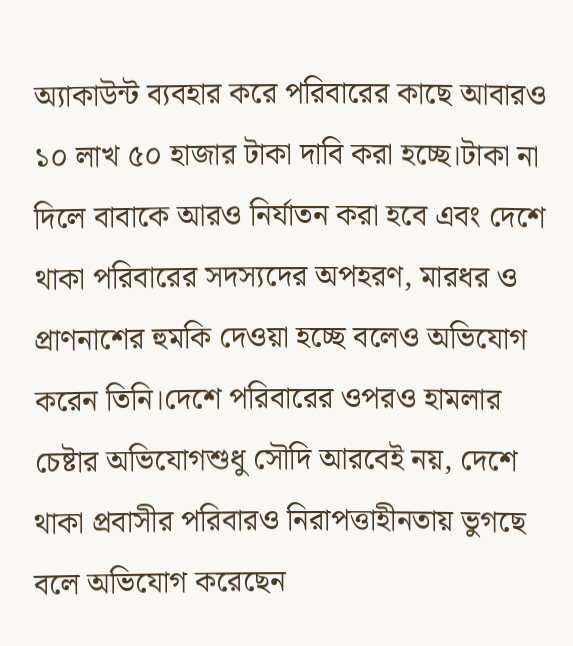অ্যাকাউন্ট ব্যবহার করে পরিবারের কাছে আবারও ১০ লাখ ৫০ হাজার টাকা দাবি করা হচ্ছে।টাকা না দিলে বাবাকে আরও নির্যাতন করা হবে এবং দেশে থাকা পরিবারের সদস্যদের অপহরণ, মারধর ও প্রাণনাশের হুমকি দেওয়া হচ্ছে বলেও অভিযোগ করেন তিনি।দেশে পরিবারের ওপরও হামলার চেষ্টার অভিযোগশুধু সৌদি আরবেই নয়, দেশে থাকা প্রবাসীর পরিবারও নিরাপত্তাহীনতায় ভুগছে বলে অভিযোগ করেছেন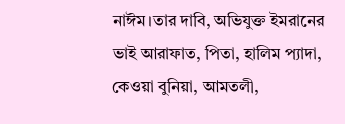নাঈম।তার দাবি, অভিযুক্ত ইমরানের ভাই আরাফাত, পিতা, হালিম প্যাদা, কেওয়া বুনিয়া, আমতলী,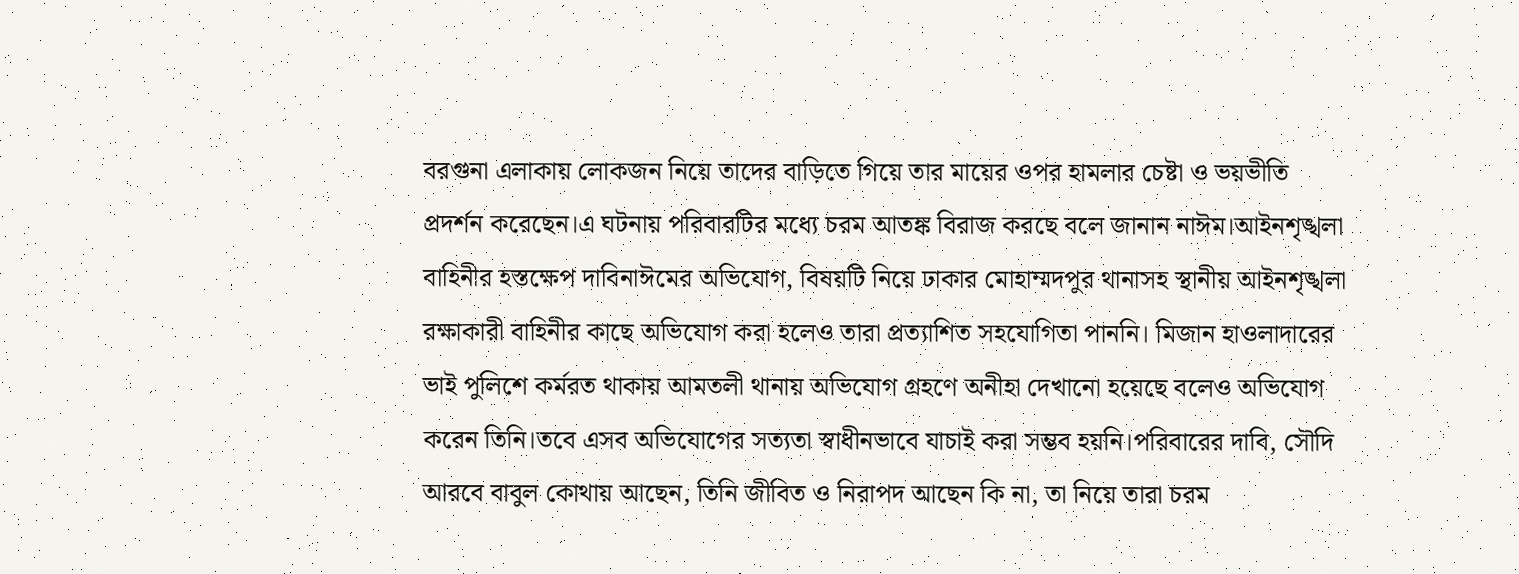বরগুনা এলাকায় লোকজন নিয়ে তাদের বাড়িতে গিয়ে তার মায়ের ওপর হামলার চেষ্টা ও ভয়ভীতি প্রদর্শন করেছেন।এ ঘটনায় পরিবারটির মধ্যে চরম আতঙ্ক বিরাজ করছে বলে জানান নাঈম।আইনশৃঙ্খলা বাহিনীর হস্তক্ষেপ দাবিনাঈমের অভিযোগ, বিষয়টি নিয়ে ঢাকার মোহাম্মদপুর থানাসহ স্থানীয় আইনশৃঙ্খলা রক্ষাকারী বাহিনীর কাছে অভিযোগ করা হলেও তারা প্রত্যাশিত সহযোগিতা পাননি। মিজান হাওলাদারের ভাই পুলিশে কর্মরত থাকায় আমতলী থানায় অভিযোগ গ্রহণে অনীহা দেখানো হয়েছে বলেও অভিযোগ করেন তিনি।তবে এসব অভিযোগের সত্যতা স্বাধীনভাবে যাচাই করা সম্ভব হয়নি।পরিবারের দাবি, সৌদি আরবে বাবুল কোথায় আছেন, তিনি জীবিত ও নিরাপদ আছেন কি না, তা নিয়ে তারা চরম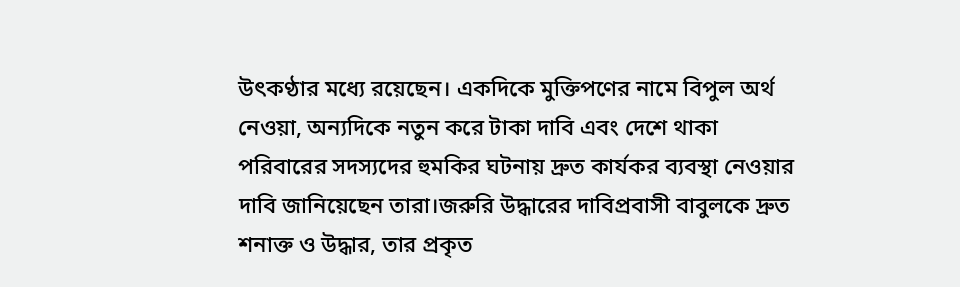উৎকণ্ঠার মধ্যে রয়েছেন। একদিকে মুক্তিপণের নামে বিপুল অর্থ নেওয়া, অন্যদিকে নতুন করে টাকা দাবি এবং দেশে থাকা পরিবারের সদস্যদের হুমকির ঘটনায় দ্রুত কার্যকর ব্যবস্থা নেওয়ার দাবি জানিয়েছেন তারা।জরুরি উদ্ধারের দাবিপ্রবাসী বাবুলকে দ্রুত শনাক্ত ও উদ্ধার, তার প্রকৃত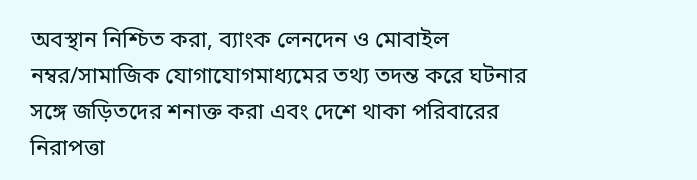অবস্থান নিশ্চিত করা, ব্যাংক লেনদেন ও মোবাইল নম্বর/সামাজিক যোগাযোগমাধ্যমের তথ্য তদন্ত করে ঘটনার সঙ্গে জড়িতদের শনাক্ত করা এবং দেশে থাকা পরিবারের নিরাপত্তা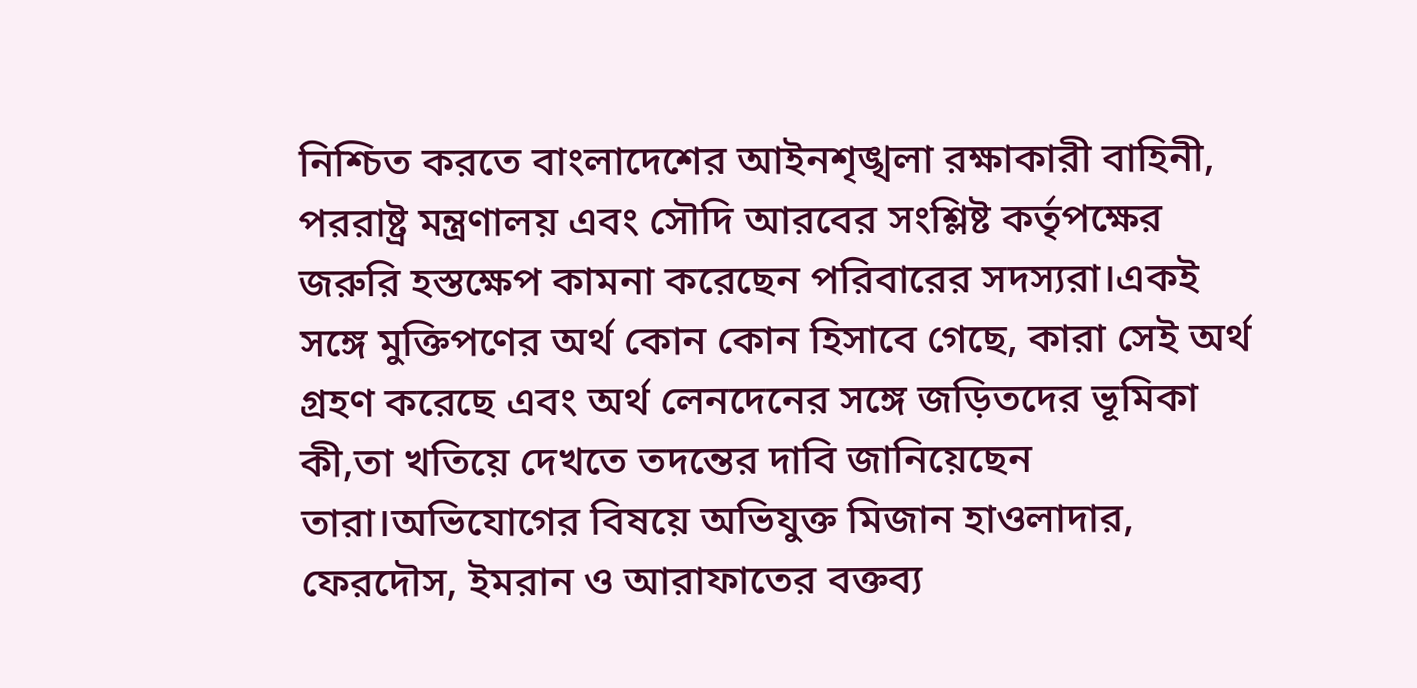নিশ্চিত করতে বাংলাদেশের আইনশৃঙ্খলা রক্ষাকারী বাহিনী, পররাষ্ট্র মন্ত্রণালয় এবং সৌদি আরবের সংশ্লিষ্ট কর্তৃপক্ষের জরুরি হস্তক্ষেপ কামনা করেছেন পরিবারের সদস্যরা।একই সঙ্গে মুক্তিপণের অর্থ কোন কোন হিসাবে গেছে, কারা সেই অর্থ গ্রহণ করেছে এবং অর্থ লেনদেনের সঙ্গে জড়িতদের ভূমিকা কী,তা খতিয়ে দেখতে তদন্তের দাবি জানিয়েছেন তারা।অভিযোগের বিষয়ে অভিযুক্ত মিজান হাওলাদার, ফেরদৌস, ইমরান ও আরাফাতের বক্তব্য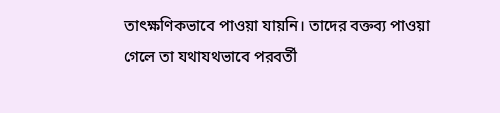তাৎক্ষণিকভাবে পাওয়া যায়নি। তাদের বক্তব্য পাওয়া গেলে তা যথাযথভাবে পরবর্তী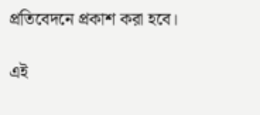প্রতিবেদনে প্রকাশ করা হবে।

এই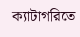ক্যাটাগরিতে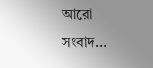আরো সংবাদ...